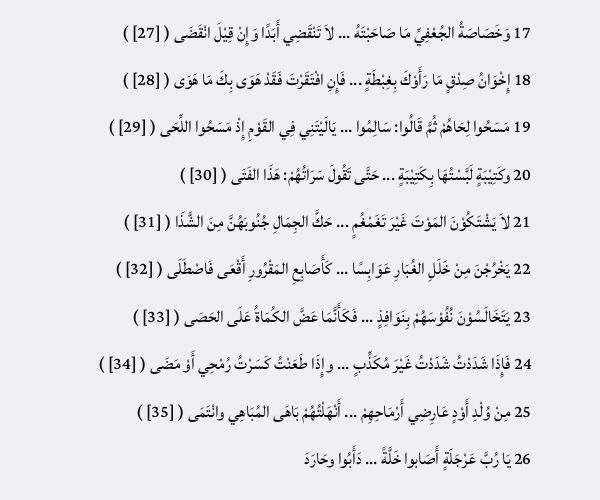17 وَخَصَاصَةُ الجُعْفِيِّ مَا صَاحَبْتَهُ ... لاَ تَنْقَضِي أَبَدًا وَإِنْ قِيْلَ انْقَضَى ( [27] )
18 إِخْوَانُ صِدْقٍ مَا رَأَوْكَ بِغِبْطَةٍ ... فَإِنِ افْتَقَرْتَ فَقَدْ هَوَى بِكَ مَا هَوَى ( [28] )
19 مَسَحُوا لِحَاهُمْ ثُمَّ قَالُوا: سَالِمُوا ... يَالَيْتَنِي فِي القَوْمِ إِذْ مَسَحُوا اللِّحَى ( [29] )
20 وكَتِيْبَةٍ لَبَّسْتُهَا بِكَتِيْبَةٍ ... حَتَّى تَقُولَ سَرَاتُهُمْ: هَذَا الفَتَى ( [30] )
21 لاَ يَشْتَكُوْنَ المَوْتَ غَيْرَ تَغَمْغُمٍ ... حَكَّ الجِمَالِ جُنُوبَهُنَّ مِنَ الشَّذَا ( [31] )
22 يَخْرُجْنَ مِنْ خَلَلِ الغُبَارِ عَوَابِسًا ... كَأَصَابِعِ المَقْرُورِ أَقْعَى فَاصْطَلَى ( [32] )
23 يَتَخَالَسُوْنَ نُفُوْسَهُمْ بِنَوَافِذٍ ... فَكَأَنَّمَا عَضَّ الكُمَاةُ عَلَى الحَصَى ( [33] )
24 فَإِذَا شَدَدْتُ شَدَدْتُ غَيْرَ مُكَذِّبٍ ... وإِذَا طَعَنْتُ كَسَرْتُ رُمْحِي أَوْ مَضَى ( [34] )
25 مِنْ وُلْدِ أَوْدٍ عَارِضِي أَرْمَاحِهِمْ ... أَنْهَلْتُهُمْ بَاهَى المُبَاهِي وانْتَمَى ( [35] )
26 يَا رُبَّ عَرْجَلَةٍ أَصَابوا خَلَّةً ... دَأَبُوا وحَارَدَ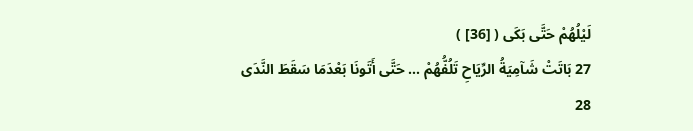لَيْلُهُمْ حَتَّى بَكَى ( [36] )
27 بَاتَتْ شَآمِيَةُ الرِّيَاحِ تَلُفُّهُمْ ... حَتَّى أَتَونَا بَعْدَمَا سَقَطَ النَّدَى
28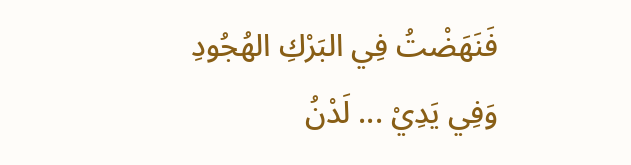فَنَهَضْتُ فِي البَرْكِ الهُجُودِ وَفِي يَدِيْ ... لَدْنُ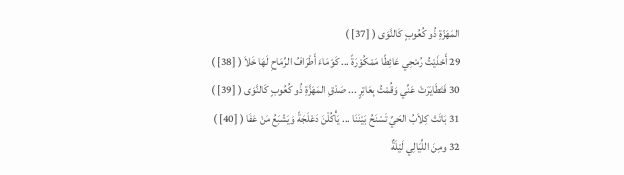المَهَزّةِ ذُو كُعُوبٍ كَالنَّوَى ( [37] )
29 أَحْذَيْتُ رُمْحِي عَائِطًا مَمْكُوْرَةً ... كَوْمَاءَ أَطْرَافُ الرِّمَاحِ لَهَا خَلاَ ( [38] )
30 فَتَطَايَرَتْ عَنِّي وَقُمْتُ بِعَاتِرٍ ... صَدْقِ المَهَزَّةِ ذُو كُعُوبٍ كَالنَّوَى ( [39] )
31 بَاتَتْ كِلاَبُ الحَيِّ تَسْنَحُ بَيْنَنَا ... يَأْكُلْنَ دَعْلَجَةً وَيَشْبَعُ مَنْ عَفَا ( [40] )
32 ومِنَ اللِّيَالِي لَيْلَةٌ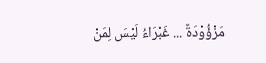مَزْؤُوْدَةٌ ... غَبْرَاءُ لَيْسَ لِمَنْ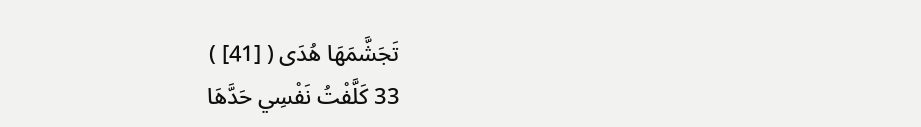تَجَشَّمَهَا هُدَى ( [41] )
33 كَلَّفْتُ نَفْسِي حَدَّهَا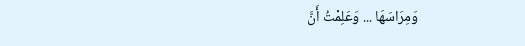وَمِرَاسَهَا ... وَعَلِمْتُ أَنَّ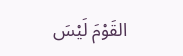القَوْمَ لَيْسَ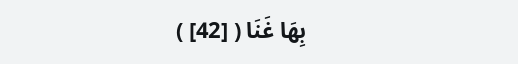بِهَا غَنَا ( [42] )